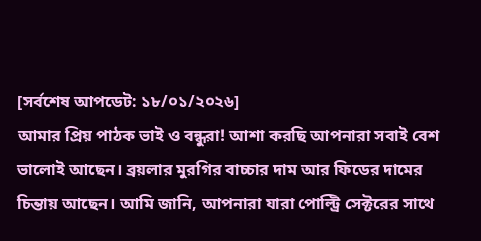[সর্বশেষ আপডেট: ১৮/০১/২০২৬]
আমার প্রিয় পাঠক ভাই ও বন্ধুরা! আশা করছি আপনারা সবাই বেশ ভালোই আছেন। ব্রয়লার মুরগির বাচ্চার দাম আর ফিডের দামের চিন্তায় আছেন। আমি জানি, আপনারা যারা পোল্ট্রি সেক্টরের সাথে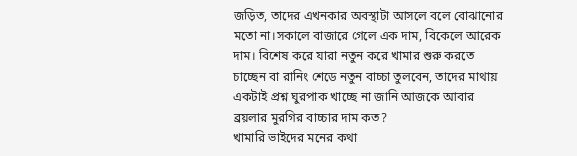জড়িত, তাদের এখনকার অবস্থাটা আসলে বলে বোঝানোর মতো না।সকালে বাজারে গেলে এক দাম, বিকেলে আরেক দাম। বিশেষ করে যারা নতুন করে খামার শুরু করতে চাচ্ছেন বা রানিং শেডে নতুন বাচ্চা তুলবেন, তাদের মাথায় একটাই প্রশ্ন ঘুরপাক খাচ্ছে না জানি আজকে আবার ব্রয়লার মুরগির বাচ্চার দাম কত?
খামারি ভাইদের মনের কথা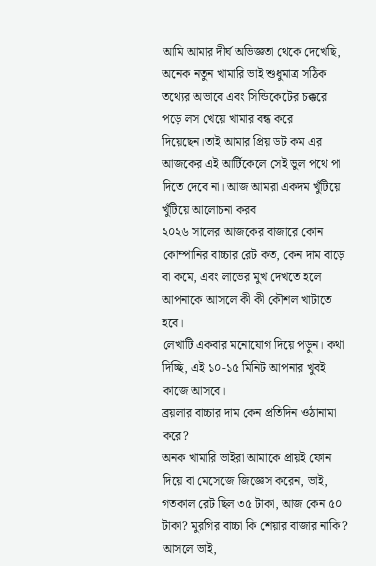আমি আমার দীর্ঘ অভিজ্ঞতা থেকে দেখেছি, অনেক নতুন খামারি ভাই শুধুমাত্র সঠিক তথ্যের অভাবে এবং সিন্ডিকেটের চক্করে পড়ে লস খেয়ে খামার বন্ধ করে দিয়েছেন।তাই আমার প্রিয় ডট কম এর আজকের এই আর্টিকেলে সেই ভুল পথে পা দিতে দেবে না। আজ আমরা একদম খুঁটিয়ে খুঁটিয়ে আলোচনা করব
২০২৬ সালের আজকের বাজারে কোন কোম্পানির বাচ্চার রেট কত, কেন দাম বাড়ে বা কমে, এবং লাভের মুখ দেখতে হলে আপনাকে আসলে কী কী কৌশল খাটাতে হবে।
লেখাটি একবার মনোযোগ দিয়ে পড়ুন। কথা দিচ্ছি, এই ১০-১৫ মিনিট আপনার খুবই কাজে আসবে।
ব্রয়লার বাচ্চার দাম কেন প্রতিদিন ওঠানামা করে?
অনক খামারি ভাইরা আমাকে প্রায়ই ফোন দিয়ে বা মেসেজে জিজ্ঞেস করেন, ভাই, গতকাল রেট ছিল ৩৫ টাকা, আজ কেন ৫০ টাকা? মুরগির বাচ্চা কি শেয়ার বাজার নাকি?
আসলে ভাই,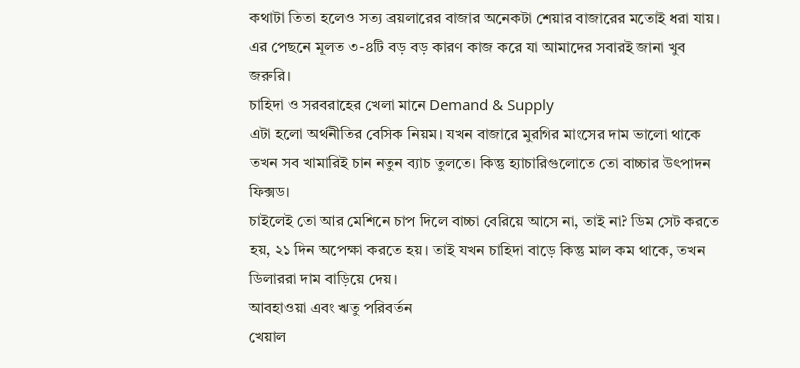কথাটা তিতা হলেও সত্য ব্রয়লারের বাজার অনেকটা শেয়ার বাজারের মতোই ধরা যায়। এর পেছনে মূলত ৩-৪টি বড় বড় কারণ কাজ করে যা আমাদের সবারই জানা খুব জরুরি।
চাহিদা ও সরবরাহের খেলা মানে Demand & Supply
এটা হলো অর্থনীতির বেসিক নিয়ম। যখন বাজারে মুরগির মাংসের দাম ভালো থাকে তখন সব খামারিই চান নতুন ব্যাচ তুলতে। কিন্তু হ্যাচারিগুলোতে তো বাচ্চার উৎপাদন ফিক্সড।
চাইলেই তো আর মেশিনে চাপ দিলে বাচ্চা বেরিয়ে আসে না, তাই না? ডিম সেট করতে হয়, ২১ দিন অপেক্ষা করতে হয়। তাই যখন চাহিদা বাড়ে কিন্তু মাল কম থাকে, তখন ডিলাররা দাম বাড়িয়ে দেয়।
আবহাওয়া এবং ঋতু পরিবর্তন
খেয়াল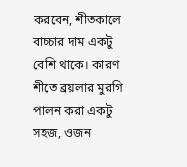করবেন, শীতকালে বাচ্চার দাম একটু বেশি থাকে। কারণ শীতে ব্রয়লার মুরগি পালন করা একটু সহজ, ওজন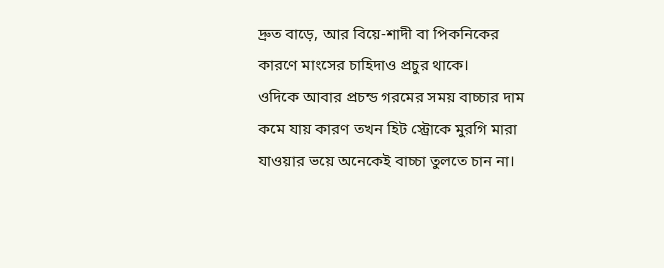দ্রুত বাড়ে, আর বিয়ে-শাদী বা পিকনিকের কারণে মাংসের চাহিদাও প্রচুর থাকে।
ওদিকে আবার প্রচন্ড গরমের সময় বাচ্চার দাম কমে যায় কারণ তখন হিট স্ট্রোকে মুরগি মারা যাওয়ার ভয়ে অনেকেই বাচ্চা তুলতে চান না।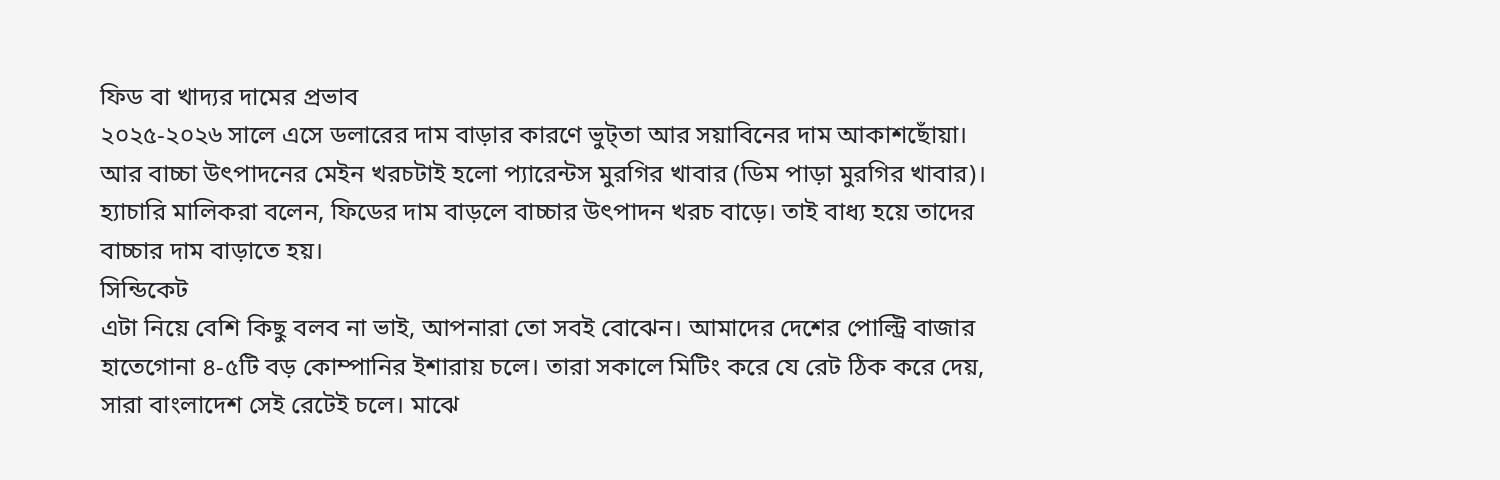ফিড বা খাদ্যর দামের প্রভাব
২০২৫-২০২৬ সালে এসে ডলারের দাম বাড়ার কারণে ভুট্তা আর সয়াবিনের দাম আকাশছোঁয়া। আর বাচ্চা উৎপাদনের মেইন খরচটাই হলো প্যারেন্টস মুরগির খাবার (ডিম পাড়া মুরগির খাবার)। হ্যাচারি মালিকরা বলেন, ফিডের দাম বাড়লে বাচ্চার উৎপাদন খরচ বাড়ে। তাই বাধ্য হয়ে তাদের বাচ্চার দাম বাড়াতে হয়।
সিন্ডিকেট
এটা নিয়ে বেশি কিছু বলব না ভাই, আপনারা তো সবই বোঝেন। আমাদের দেশের পোল্ট্রি বাজার হাতেগোনা ৪-৫টি বড় কোম্পানির ইশারায় চলে। তারা সকালে মিটিং করে যে রেট ঠিক করে দেয়, সারা বাংলাদেশ সেই রেটেই চলে। মাঝে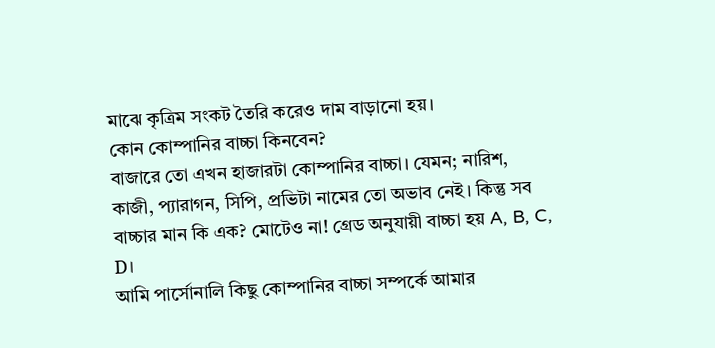মাঝে কৃত্রিম সংকট তৈরি করেও দাম বাড়ানো হয়।
কোন কোম্পানির বাচ্চা কিনবেন?
বাজারে তো এখন হাজারটা কোম্পানির বাচ্চা। যেমন; নারিশ, কাজী, প্যারাগন, সিপি, প্রভিটা নামের তো অভাব নেই। কিন্তু সব বাচ্চার মান কি এক? মোটেও না! গ্রেড অনুযায়ী বাচ্চা হয় A, B, C, D।
আমি পার্সোনালি কিছু কোম্পানির বাচ্চা সম্পর্কে আমার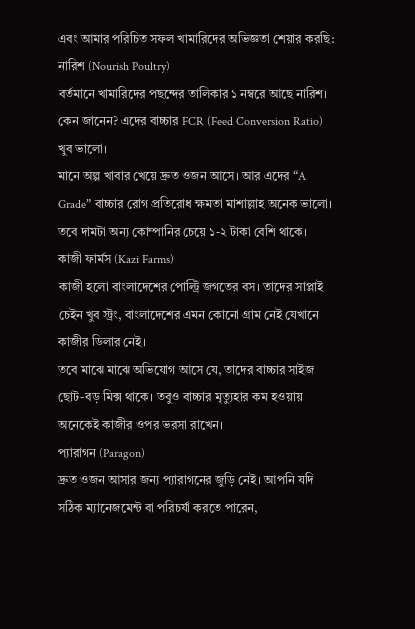এবং আমার পরিচিত সফল খামারিদের অভিজ্ঞতা শেয়ার করছি:
নারিশ (Nourish Poultry)
বর্তমানে খামারিদের পছন্দের তালিকার ১ নম্বরে আছে নারিশ। কেন জানেন? এদের বাচ্চার FCR (Feed Conversion Ratio) খুব ভালো।
মানে অল্প খাবার খেয়ে দ্রুত ওজন আসে। আর এদের “A Grade” বাচ্চার রোগ প্রতিরোধ ক্ষমতা মাশাল্লাহ অনেক ভালো। তবে দামটা অন্য কোম্পানির চেয়ে ১-২ টাকা বেশি থাকে।
কাজী ফার্মস (Kazi Farms)
কাজী হলো বাংলাদেশের পোল্ট্রি জগতের বস। তাদের সাপ্লাই চেইন খুব স্ট্রং, বাংলাদেশের এমন কোনো গ্রাম নেই যেখানে কাজীর ডিলার নেই।
তবে মাঝে মাঝে অভিযোগ আসে যে, তাদের বাচ্চার সাইজ ছোট-বড় মিক্স থাকে। তবুও বাচ্চার মৃত্যুহার কম হওয়ায় অনেকেই কাজীর ওপর ভরসা রাখেন।
প্যারাগন (Paragon)
দ্রুত ওজন আসার জন্য প্যারাগনের জুড়ি নেই। আপনি যদি সঠিক ম্যানেজমেন্ট বা পরিচর্যা করতে পারেন,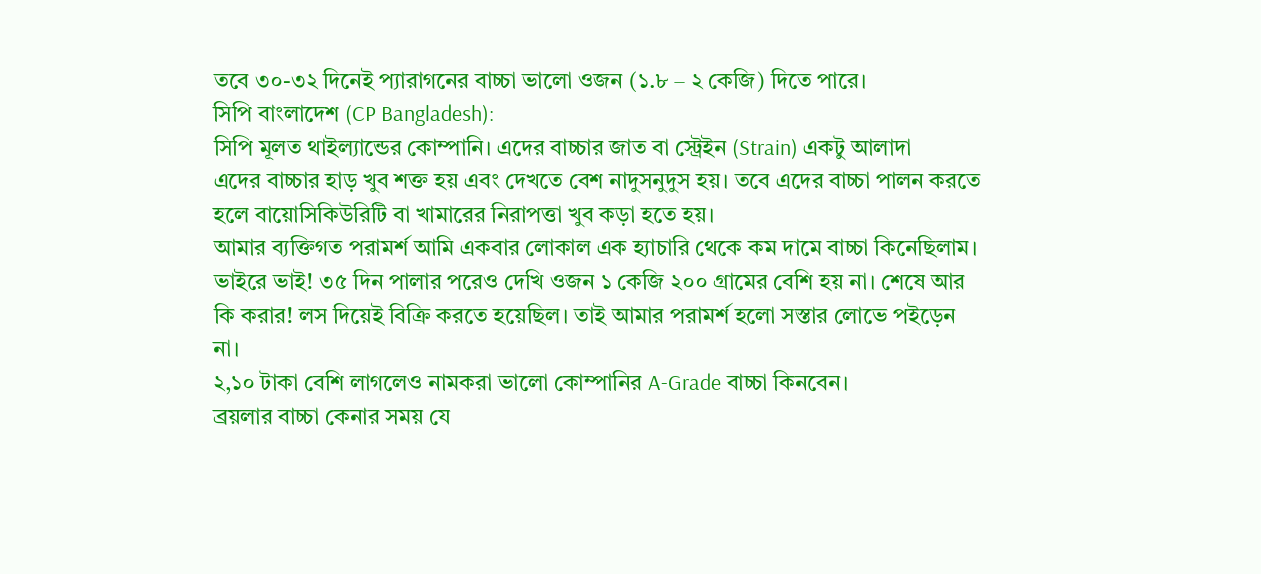তবে ৩০-৩২ দিনেই প্যারাগনের বাচ্চা ভালো ওজন (১.৮ – ২ কেজি) দিতে পারে।
সিপি বাংলাদেশ (CP Bangladesh):
সিপি মূলত থাইল্যান্ডের কোম্পানি। এদের বাচ্চার জাত বা স্ট্রেইন (Strain) একটু আলাদা
এদের বাচ্চার হাড় খুব শক্ত হয় এবং দেখতে বেশ নাদুসনুদুস হয়। তবে এদের বাচ্চা পালন করতে হলে বায়োসিকিউরিটি বা খামারের নিরাপত্তা খুব কড়া হতে হয়।
আমার ব্যক্তিগত পরামর্শ আমি একবার লোকাল এক হ্যাচারি থেকে কম দামে বাচ্চা কিনেছিলাম। ভাইরে ভাই! ৩৫ দিন পালার পরেও দেখি ওজন ১ কেজি ২০০ গ্রামের বেশি হয় না। শেষে আর কি করার! লস দিয়েই বিক্রি করতে হয়েছিল। তাই আমার পরামর্শ হলো সস্তার লোভে পইড়েন না।
২,১০ টাকা বেশি লাগলেও নামকরা ভালো কোম্পানির A-Grade বাচ্চা কিনবেন।
ব্রয়লার বাচ্চা কেনার সময় যে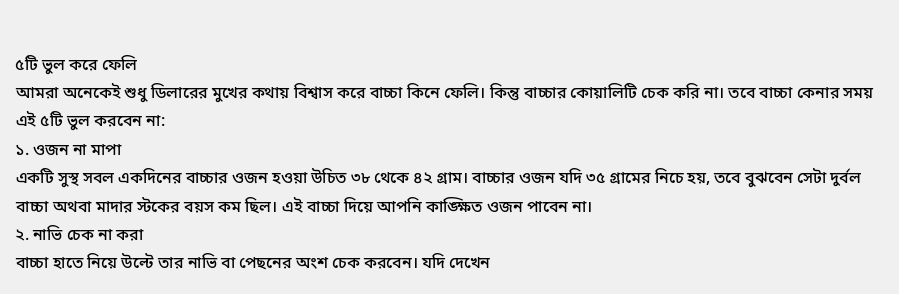৫টি ভুল করে ফেলি
আমরা অনেকেই শুধু ডিলারের মুখের কথায় বিশ্বাস করে বাচ্চা কিনে ফেলি। কিন্তু বাচ্চার কোয়ালিটি চেক করি না। তবে বাচ্চা কেনার সময় এই ৫টি ভুল করবেন না:
১. ওজন না মাপা
একটি সুস্থ সবল একদিনের বাচ্চার ওজন হওয়া উচিত ৩৮ থেকে ৪২ গ্রাম। বাচ্চার ওজন যদি ৩৫ গ্রামের নিচে হয়, তবে বুঝবেন সেটা দুর্বল বাচ্চা অথবা মাদার স্টকের বয়স কম ছিল। এই বাচ্চা দিয়ে আপনি কাঙ্ক্ষিত ওজন পাবেন না।
২. নাভি চেক না করা
বাচ্চা হাতে নিয়ে উল্টে তার নাভি বা পেছনের অংশ চেক করবেন। যদি দেখেন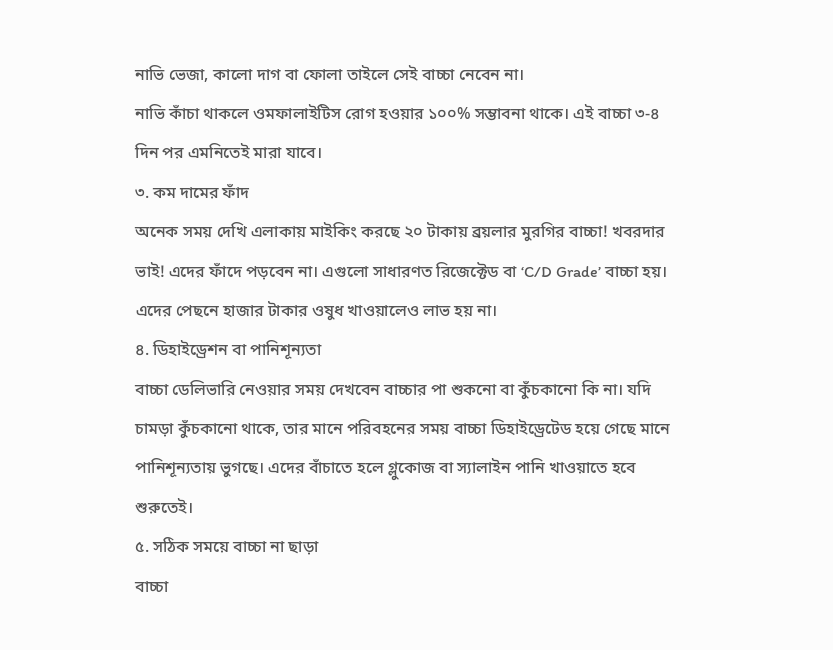নাভি ভেজা, কালো দাগ বা ফোলা তাইলে সেই বাচ্চা নেবেন না।
নাভি কাঁচা থাকলে ওমফালাইটিস রোগ হওয়ার ১০০% সম্ভাবনা থাকে। এই বাচ্চা ৩-৪ দিন পর এমনিতেই মারা যাবে।
৩. কম দামের ফাঁদ
অনেক সময় দেখি এলাকায় মাইকিং করছে ২০ টাকায় ব্রয়লার মুরগির বাচ্চা! খবরদার ভাই! এদের ফাঁদে পড়বেন না। এগুলো সাধারণত রিজেক্টেড বা ‘C/D Grade’ বাচ্চা হয়। এদের পেছনে হাজার টাকার ওষুধ খাওয়ালেও লাভ হয় না।
৪. ডিহাইড্রেশন বা পানিশূন্যতা
বাচ্চা ডেলিভারি নেওয়ার সময় দেখবেন বাচ্চার পা শুকনো বা কুঁচকানো কি না। যদি চামড়া কুঁচকানো থাকে, তার মানে পরিবহনের সময় বাচ্চা ডিহাইড্রেটেড হয়ে গেছে মানে পানিশূন্যতায় ভুগছে। এদের বাঁচাতে হলে গ্লুকোজ বা স্যালাইন পানি খাওয়াতে হবে শুরুতেই।
৫. সঠিক সময়ে বাচ্চা না ছাড়া
বাচ্চা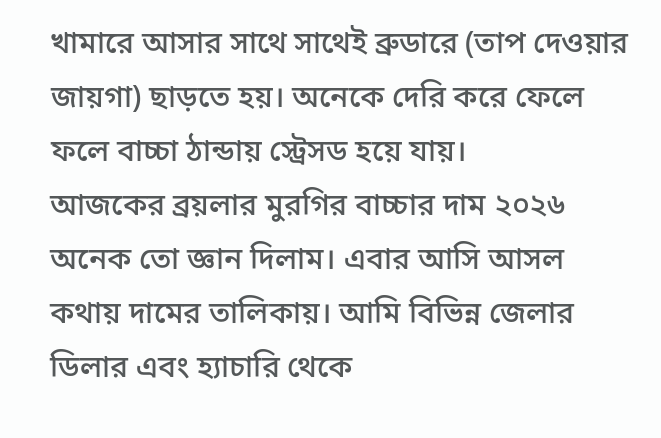খামারে আসার সাথে সাথেই ব্রুডারে (তাপ দেওয়ার জায়গা) ছাড়তে হয়। অনেকে দেরি করে ফেলে ফলে বাচ্চা ঠান্ডায় স্ট্রেসড হয়ে যায়।
আজকের ব্রয়লার মুরগির বাচ্চার দাম ২০২৬
অনেক তো জ্ঞান দিলাম। এবার আসি আসল কথায় দামের তালিকায়। আমি বিভিন্ন জেলার ডিলার এবং হ্যাচারি থেকে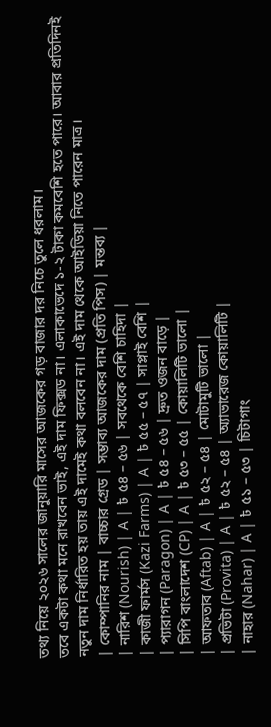তথ্য নিয়ে ২০২৬ সালের জানুয়ারি মাসের আজকের গড় বাজার দর নিচে তুলে ধরলাম।
তবে একটা কথা মনে রাখবেন ভাই, এই দাম ফিক্সড না। এলাকাভেদে ১-২ টাকা কমবেশি হতে পারে। আবার প্রতিদিনই নতুন দাম নির্ধারিত হয় তায় এই দামেই কথা বলবেন না। এই দাম থেকে আইডিয়া নিতে পারেন মাত্র।
| কোম্পানির নাম | বাচ্চার গ্রেড | সম্ভাব্য আজকের দাম (প্রতি পিস) | মন্তব্য |
| নারিশ (Nourish) | A | ৳ ৫৪ – ৫৬ | সবথেকে বেশি চাহিদা |
| কাজী ফার্মস (Kazi Farms) | A | ৳ ৫৫ – ৫৭ | সাপ্লাই বেশি |
| প্যারাগন (Paragon) | A | ৳ ৫৪ – ৫৬ | দ্রুত ওজন বাড়ে |
| সিপি বাংলাদেশ (CP) | A | ৳ ৫৩ – ৫৫ | কোয়ালিটি ভালো |
| আফতাব (Aftab) | A | ৳ ৫২ – ৫৪ | মোটামুটি ভালো |
| প্রভিটা (Provita) | A | ৳ ৫২ – ৫৪ | অ্যাভারেজ কোয়ালিটি |
| নাহার (Nahar) | A | ৳ ৫১ – ৫৩ | চিটাগাং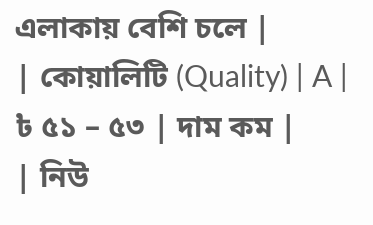এলাকায় বেশি চলে |
| কোয়ালিটি (Quality) | A | ৳ ৫১ – ৫৩ | দাম কম |
| নিউ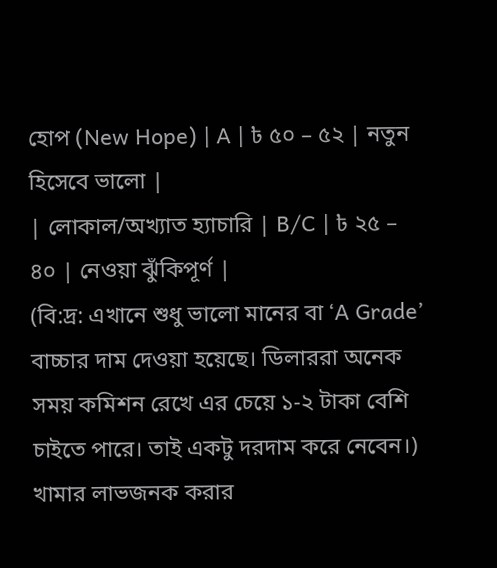হোপ (New Hope) | A | ৳ ৫০ – ৫২ | নতুন হিসেবে ভালো |
| লোকাল/অখ্যাত হ্যাচারি | B/C | ৳ ২৫ – ৪০ | নেওয়া ঝুঁকিপূর্ণ |
(বি:দ্র: এখানে শুধু ভালো মানের বা ‘A Grade’ বাচ্চার দাম দেওয়া হয়েছে। ডিলাররা অনেক সময় কমিশন রেখে এর চেয়ে ১-২ টাকা বেশি চাইতে পারে। তাই একটু দরদাম করে নেবেন।)
খামার লাভজনক করার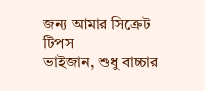জন্য আমার সিক্রেট টিপস
ভাইজান, শুধু বাচ্চার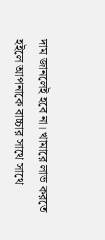দাম জানলেই হবে না। খামারে লাভ করতে হইলে আপনাকে বাচ্চার সাথে সাথে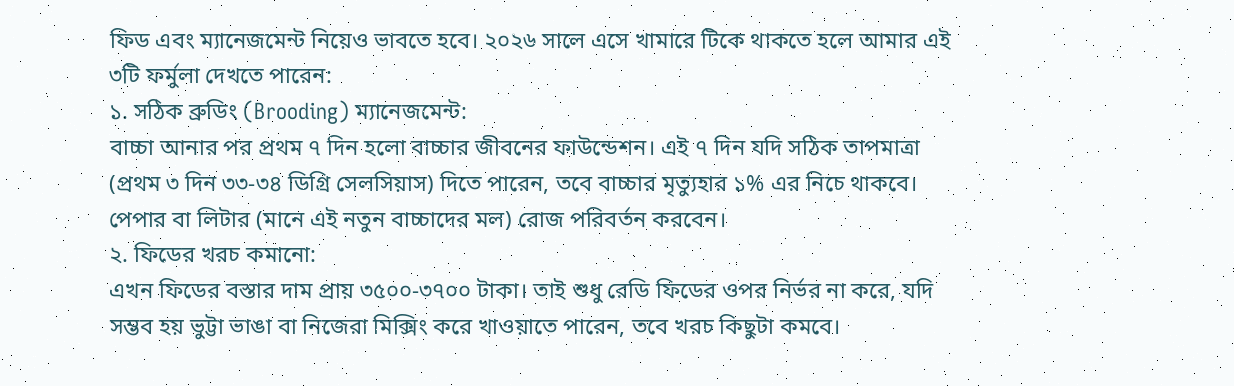ফিড এবং ম্যানেজমেন্ট নিয়েও ভাবতে হবে। ২০২৬ সালে এসে খামারে টিকে থাকতে হলে আমার এই ৩টি ফর্মুলা দেখতে পারেন:
১. সঠিক ব্রুডিং (Brooding) ম্যানেজমেন্ট:
বাচ্চা আনার পর প্রথম ৭ দিন হলো বাচ্চার জীবনের ফাউন্ডেশন। এই ৭ দিন যদি সঠিক তাপমাত্রা (প্রথম ৩ দিন ৩৩-৩৪ ডিগ্রি সেলসিয়াস) দিতে পারেন, তবে বাচ্চার মৃত্যুহার ১% এর নিচে থাকবে। পেপার বা লিটার (মানে এই নতুন বাচ্চাদের মল) রোজ পরিবর্তন করবেন।
২. ফিডের খরচ কমানো:
এখন ফিডের বস্তার দাম প্রায় ৩৫০০-৩৭০০ টাকা। তাই শুধু রেডি ফিডের ওপর নির্ভর না করে, যদি সম্ভব হয় ভুট্টা ভাঙা বা নিজেরা মিক্সিং করে খাওয়াতে পারেন, তবে খরচ কিছুটা কমবে।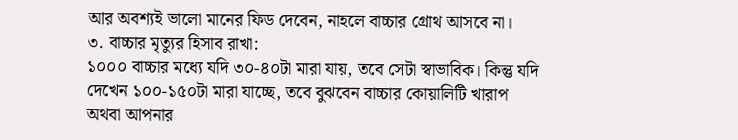আর অবশ্যই ভালো মানের ফিড দেবেন, নাহলে বাচ্চার গ্রোথ আসবে না।
৩. বাচ্চার মৃত্যুর হিসাব রাখা:
১০০০ বাচ্চার মধ্যে যদি ৩০-৪০টা মারা যায়, তবে সেটা স্বাভাবিক। কিন্তু যদি দেখেন ১০০-১৫০টা মারা যাচ্ছে, তবে বুঝবেন বাচ্চার কোয়ালিটি খারাপ অথবা আপনার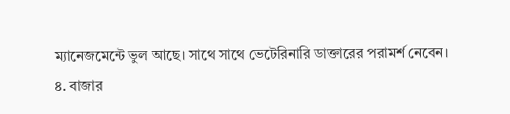ম্যানেজমেন্টে ভুল আছে। সাথে সাথে ভেটেরিনারি ডাক্তারের পরামর্শ নেবেন।
৪. বাজার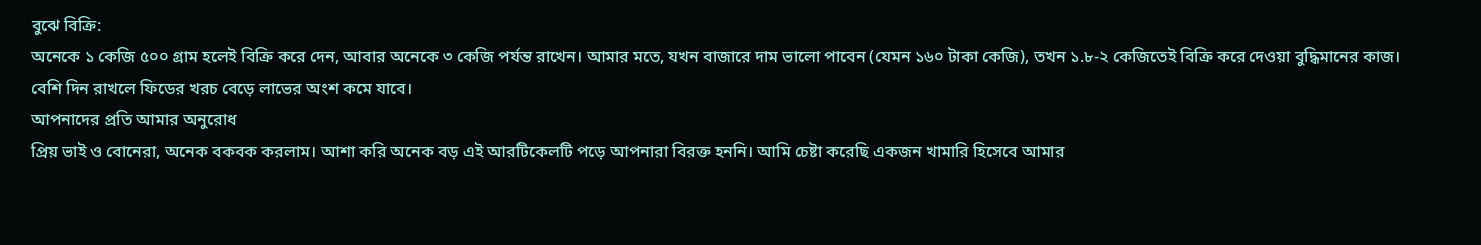বুঝে বিক্রি:
অনেকে ১ কেজি ৫০০ গ্রাম হলেই বিক্রি করে দেন, আবার অনেকে ৩ কেজি পর্যন্ত রাখেন। আমার মতে, যখন বাজারে দাম ভালো পাবেন (যেমন ১৬০ টাকা কেজি), তখন ১.৮-২ কেজিতেই বিক্রি করে দেওয়া বুদ্ধিমানের কাজ। বেশি দিন রাখলে ফিডের খরচ বেড়ে লাভের অংশ কমে যাবে।
আপনাদের প্রতি আমার অনুরোধ
প্রিয় ভাই ও বোনেরা, অনেক বকবক করলাম। আশা করি অনেক বড় এই আরটিকেলটি পড়ে আপনারা বিরক্ত হননি। আমি চেষ্টা করেছি একজন খামারি হিসেবে আমার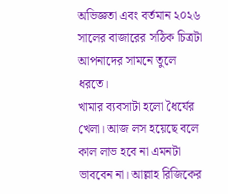অভিজ্ঞতা এবং বর্তমান ২০২৬ সালের বাজারের সঠিক চিত্রটা আপনাদের সামনে তুলে ধরতে।
খামার ব্যবসাটা হলো ধৈর্যের খেলা। আজ লস হয়েছে বলে কাল লাভ হবে না এমনটা ভাববেন না। আল্লাহ রিজিকের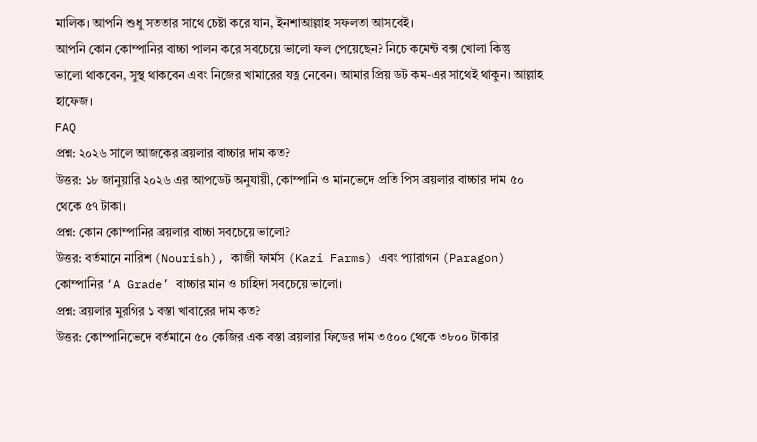মালিক। আপনি শুধু সততার সাথে চেষ্টা করে যান, ইনশাআল্লাহ সফলতা আসবেই।
আপনি কোন কোম্পানির বাচ্চা পালন করে সবচেয়ে ভালো ফল পেয়েছেন? নিচে কমেন্ট বক্স খোলা কিন্তু
ভালো থাকবেন, সুস্থ থাকবেন এবং নিজের খামারের যত্ন নেবেন। আমার প্রিয় ডট কম-এর সাথেই থাকুন। আল্লাহ হাফেজ।
FAQ
প্রশ্ন: ২০২৬ সালে আজকের ব্রয়লার বাচ্চার দাম কত?
উত্তর: ১৮ জানুয়ারি ২০২৬ এর আপডেট অনুযায়ী, কোম্পানি ও মানভেদে প্রতি পিস ব্রয়লার বাচ্চার দাম ৫০ থেকে ৫৭ টাকা।
প্রশ্ন: কোন কোম্পানির ব্রয়লার বাচ্চা সবচেয়ে ভালো?
উত্তর: বর্তমানে নারিশ (Nourish), কাজী ফার্মস (Kazi Farms) এবং প্যারাগন (Paragon) কোম্পানির ‘A Grade’ বাচ্চার মান ও চাহিদা সবচেয়ে ভালো।
প্রশ্ন: ব্রয়লার মুরগির ১ বস্তা খাবারের দাম কত?
উত্তর: কোম্পানিভেদে বর্তমানে ৫০ কেজির এক বস্তা ব্রয়লার ফিডের দাম ৩৫০০ থেকে ৩৮০০ টাকার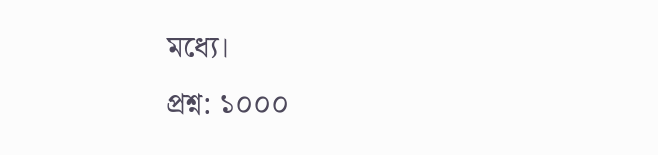মধ্যে।
প্রশ্ন: ১০০০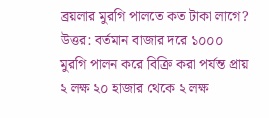ব্রয়লার মুরগি পালতে কত টাকা লাগে?
উত্তর: বর্তমান বাজার দরে ১০০০ মুরগি পালন করে বিক্রি করা পর্যন্ত প্রায় ২ লক্ষ ২০ হাজার থেকে ২ লক্ষ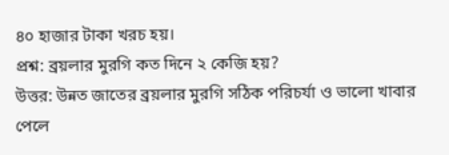৪০ হাজার টাকা খরচ হয়।
প্রশ্ন: ব্রয়লার মুরগি কত দিনে ২ কেজি হয়?
উত্তর: উন্নত জাতের ব্রয়লার মুরগি সঠিক পরিচর্যা ও ভালো খাবার পেলে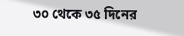৩০ থেকে ৩৫ দিনের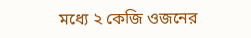মধ্যে ২ কেজি ওজনের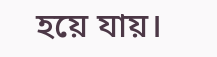হয়ে যায়।